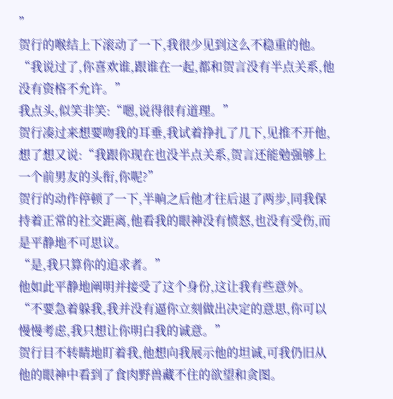”
贺行的喉结上下滚动了一下,我很少见到这么不稳重的他。
“我说过了,你喜欢谁,跟谁在一起,都和贺言没有半点关系,他没有资格不允许。”
我点头,似笑非笑:“嗯,说得很有道理。”
贺行凑过来想要吻我的耳垂,我试着挣扎了几下,见推不开他,想了想又说:“我跟你现在也没半点关系,贺言还能勉强够上一个前男友的头衔,你呢?”
贺行的动作停顿了一下,半晌之后他才往后退了两步,同我保持着正常的社交距离,他看我的眼神没有愤怒,也没有受伤,而是平静地不可思议。
“是,我只算你的追求者。”
他如此平静地阐明并接受了这个身份,这让我有些意外。
“不要急着躲我,我并没有逼你立刻做出决定的意思,你可以慢慢考虑,我只想让你明白我的诚意。”
贺行目不转睛地盯着我,他想向我展示他的坦诚,可我仍旧从他的眼神中看到了食肉野兽藏不住的欲望和贪图。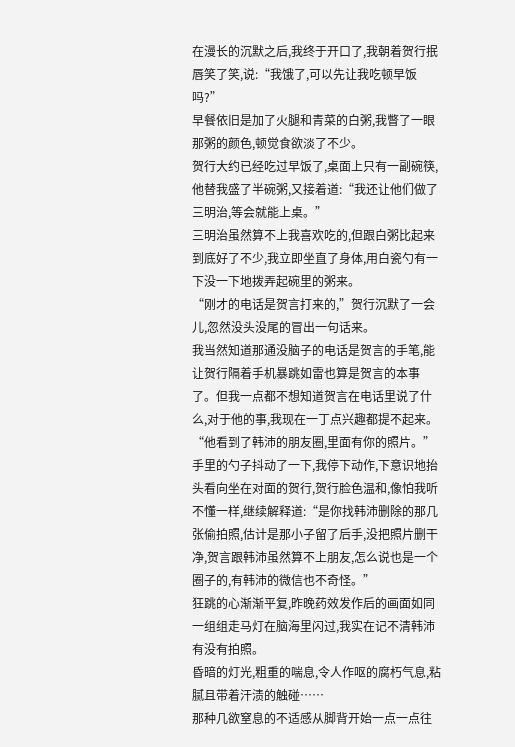在漫长的沉默之后,我终于开口了,我朝着贺行抿唇笑了笑,说:“我饿了,可以先让我吃顿早饭吗?”
早餐依旧是加了火腿和青菜的白粥,我瞥了一眼那粥的颜色,顿觉食欲淡了不少。
贺行大约已经吃过早饭了,桌面上只有一副碗筷,他替我盛了半碗粥,又接着道:“我还让他们做了三明治,等会就能上桌。”
三明治虽然算不上我喜欢吃的,但跟白粥比起来到底好了不少,我立即坐直了身体,用白瓷勺有一下没一下地拨弄起碗里的粥来。
“刚才的电话是贺言打来的,”贺行沉默了一会儿,忽然没头没尾的冒出一句话来。
我当然知道那通没脑子的电话是贺言的手笔,能让贺行隔着手机暴跳如雷也算是贺言的本事了。但我一点都不想知道贺言在电话里说了什么,对于他的事,我现在一丁点兴趣都提不起来。
“他看到了韩沛的朋友圈,里面有你的照片。”
手里的勺子抖动了一下,我停下动作,下意识地抬头看向坐在对面的贺行,贺行脸色温和,像怕我听不懂一样,继续解释道:“是你找韩沛删除的那几张偷拍照,估计是那小子留了后手,没把照片删干净,贺言跟韩沛虽然算不上朋友,怎么说也是一个圈子的,有韩沛的微信也不奇怪。”
狂跳的心渐渐平复,昨晚药效发作后的画面如同一组组走马灯在脑海里闪过,我实在记不清韩沛有没有拍照。
昏暗的灯光,粗重的喘息,令人作呕的腐朽气息,粘腻且带着汗渍的触碰……
那种几欲窒息的不适感从脚背开始一点一点往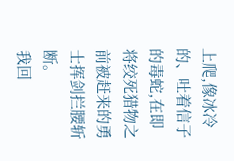上爬,像冰冷的、吐着信子的毒蛇,在即将绞死猎物之前被赶来的勇士挥剑拦腰斩断。
我回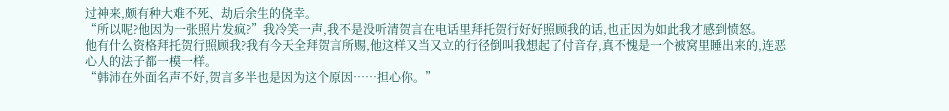过神来,颇有种大难不死、劫后余生的侥幸。
“所以呢?他因为一张照片发疯?”我冷笑一声,我不是没听清贺言在电话里拜托贺行好好照顾我的话,也正因为如此我才感到愤怒。
他有什么资格拜托贺行照顾我?我有今天全拜贺言所赐,他这样又当又立的行径倒叫我想起了付音存,真不愧是一个被窝里睡出来的,连恶心人的法子都一模一样。
“韩沛在外面名声不好,贺言多半也是因为这个原因……担心你。”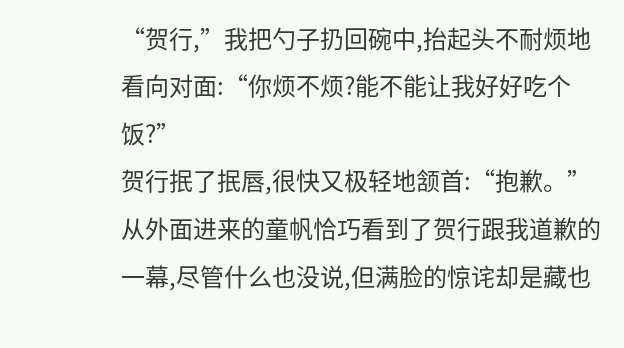“贺行,”我把勺子扔回碗中,抬起头不耐烦地看向对面:“你烦不烦?能不能让我好好吃个饭?”
贺行抿了抿唇,很快又极轻地颔首:“抱歉。”
从外面进来的童帆恰巧看到了贺行跟我道歉的一幕,尽管什么也没说,但满脸的惊诧却是藏也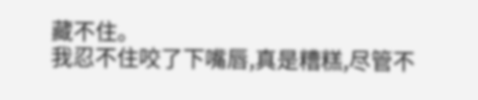藏不住。
我忍不住咬了下嘴唇,真是糟糕,尽管不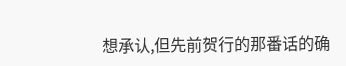想承认,但先前贺行的那番话的确